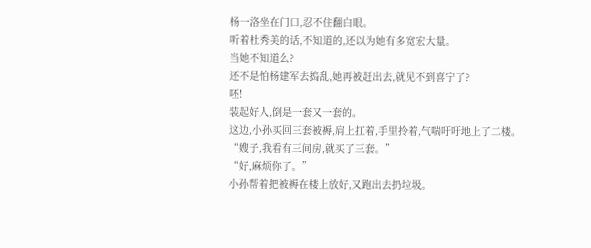杨一洛坐在门口,忍不住翻白眼。
听着杜秀美的话,不知道的,还以为她有多宽宏大量。
当她不知道么?
还不是怕杨建军去捣乱,她再被赶出去,就见不到喜宁了?
呸!
装起好人,倒是一套又一套的。
这边,小孙买回三套被褥,肩上扛着,手里拎着,气喘吁吁地上了二楼。
“嫂子,我看有三间房,就买了三套。”
“好,麻烦你了。”
小孙帮着把被褥在楼上放好,又跑出去扔垃圾。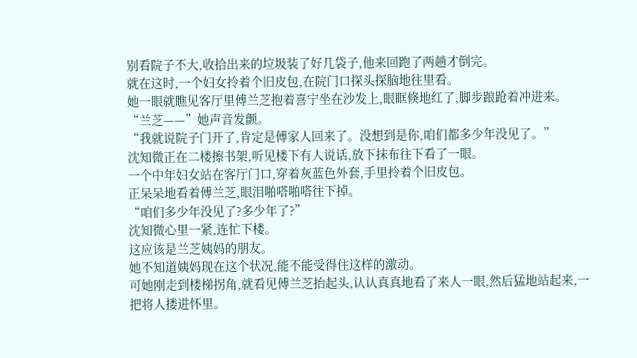别看院子不大,收拾出来的垃圾装了好几袋子,他来回跑了两趟才倒完。
就在这时,一个妇女拎着个旧皮包,在院门口探头探脑地往里看。
她一眼就瞧见客厅里傅兰芝抱着喜宁坐在沙发上,眼眶倏地红了,脚步踉跄着冲进来。
“兰芝——”她声音发颤。
“我就说院子门开了,肯定是傅家人回来了。没想到是你,咱们都多少年没见了。”
沈知微正在二楼擦书架,听见楼下有人说话,放下抹布往下看了一眼。
一个中年妇女站在客厅门口,穿着灰蓝色外套,手里拎着个旧皮包。
正呆呆地看着傅兰芝,眼泪啪嗒啪嗒往下掉。
“咱们多少年没见了?多少年了?”
沈知微心里一紧,连忙下楼。
这应该是兰芝姨妈的朋友。
她不知道姨妈现在这个状况,能不能受得住这样的激动。
可她刚走到楼梯拐角,就看见傅兰芝抬起头,认认真真地看了来人一眼,然后猛地站起来,一把将人搂进怀里。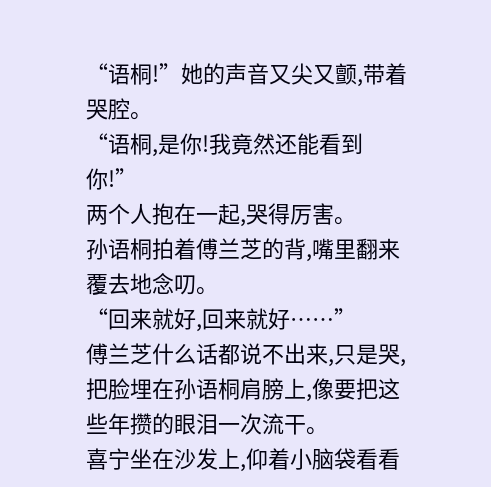“语桐!”她的声音又尖又颤,带着哭腔。
“语桐,是你!我竟然还能看到你!”
两个人抱在一起,哭得厉害。
孙语桐拍着傅兰芝的背,嘴里翻来覆去地念叨。
“回来就好,回来就好……”
傅兰芝什么话都说不出来,只是哭,把脸埋在孙语桐肩膀上,像要把这些年攒的眼泪一次流干。
喜宁坐在沙发上,仰着小脑袋看看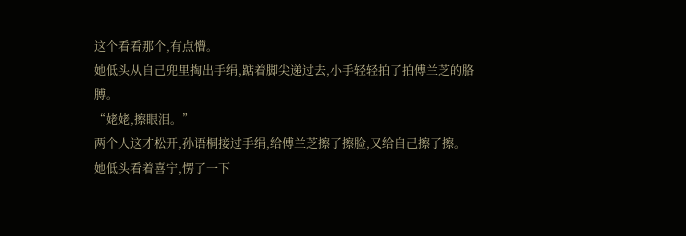这个看看那个,有点懵。
她低头从自己兜里掏出手绢,踮着脚尖递过去,小手轻轻拍了拍傅兰芝的胳膊。
“姥姥,擦眼泪。”
两个人这才松开,孙语桐接过手绢,给傅兰芝擦了擦脸,又给自己擦了擦。
她低头看着喜宁,愣了一下